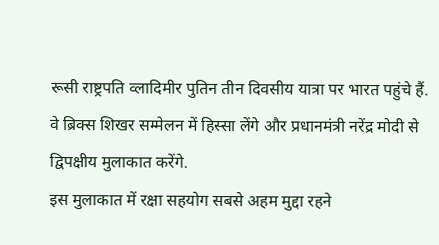रूसी राष्ट्रपति व्लादिमीर पुतिन तीन दिवसीय यात्रा पर भारत पहुंचे हैं. वे ब्रिक्स शिखर सम्मेलन में हिस्सा लेंगे और प्रधानमंत्री नरेंद्र मोदी से द्विपक्षीय मुलाकात करेंगे.
इस मुलाकात में रक्षा सहयोग सबसे अहम मुद्दा रहने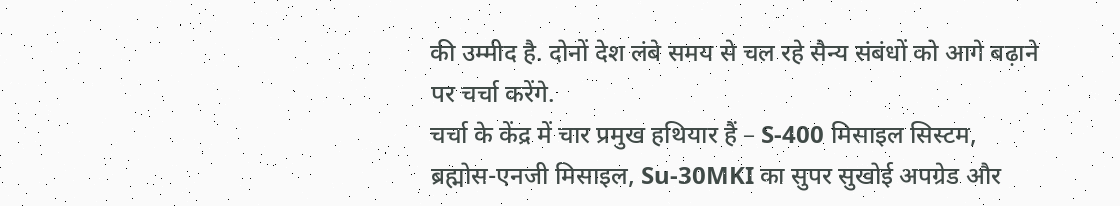की उम्मीद है. दोनों देश लंबे समय से चल रहे सैन्य संबंधों को आगे बढ़ाने पर चर्चा करेंगे.
चर्चा के केंद्र में चार प्रमुख हथियार हैं – S-400 मिसाइल सिस्टम, ब्रह्मोस-एनजी मिसाइल, Su-30MKI का सुपर सुखोई अपग्रेड और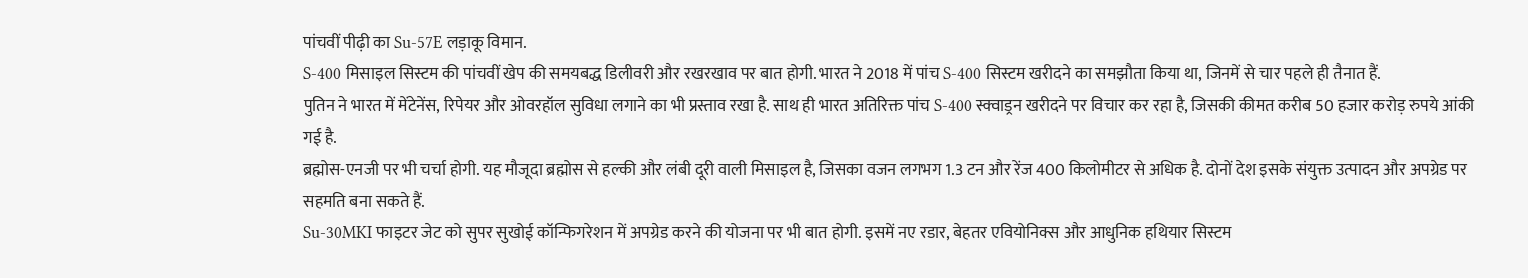पांचवीं पीढ़ी का Su-57E लड़ाकू विमान.
S-400 मिसाइल सिस्टम की पांचवीं खेप की समयबद्ध डिलीवरी और रखरखाव पर बात होगी. भारत ने 2018 में पांच S-400 सिस्टम खरीदने का समझौता किया था, जिनमें से चार पहले ही तैनात हैं.
पुतिन ने भारत में मेंटेनेंस, रिपेयर और ओवरहॉल सुविधा लगाने का भी प्रस्ताव रखा है. साथ ही भारत अतिरिक्त पांच S-400 स्क्वाड्रन खरीदने पर विचार कर रहा है, जिसकी कीमत करीब 50 हजार करोड़ रुपये आंकी गई है.
ब्रह्मोस-एनजी पर भी चर्चा होगी. यह मौजूदा ब्रह्मोस से हल्की और लंबी दूरी वाली मिसाइल है, जिसका वजन लगभग 1.3 टन और रेंज 400 किलोमीटर से अधिक है. दोनों देश इसके संयुक्त उत्पादन और अपग्रेड पर सहमति बना सकते हैं.
Su-30MKI फाइटर जेट को सुपर सुखोई कॉन्फिगरेशन में अपग्रेड करने की योजना पर भी बात होगी. इसमें नए रडार, बेहतर एवियोनिक्स और आधुनिक हथियार सिस्टम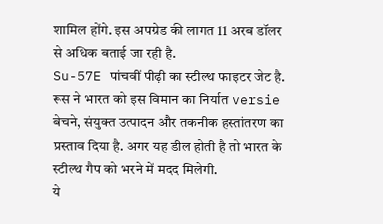शामिल होंगे. इस अपग्रेड की लागत 11 अरब डॉलर से अधिक बताई जा रही है.
Su-57E पांचवीं पीढ़ी का स्टील्थ फाइटर जेट है. रूस ने भारत को इस विमान का निर्यात versie बेचने, संयुक्त उत्पादन और तकनीक हस्तांतरण का प्रस्ताव दिया है. अगर यह डील होती है तो भारत के स्टील्थ गैप को भरने में मदद मिलेगी.
ये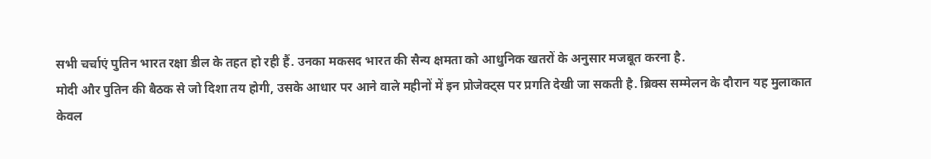सभी चर्चाएं पुतिन भारत रक्षा डील के तहत हो रही हैं. उनका मकसद भारत की सैन्य क्षमता को आधुनिक खतरों के अनुसार मजबूत करना है.
मोदी और पुतिन की बैठक से जो दिशा तय होगी, उसके आधार पर आने वाले महीनों में इन प्रोजेक्ट्स पर प्रगति देखी जा सकती है. ब्रिक्स सम्मेलन के दौरान यह मुलाकात केवल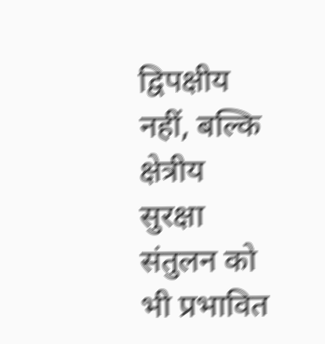द्विपक्षीय नहीं, बल्कि क्षेत्रीय सुरक्षा संतुलन को भी प्रभावित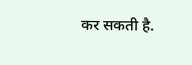कर सकती है.